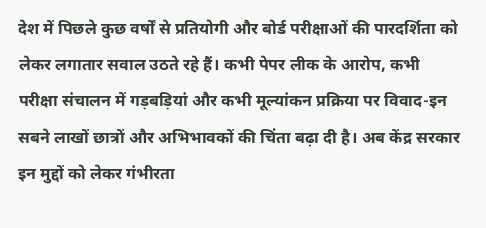देश में पिछले कुछ वर्षों से प्रतियोगी और बोर्ड परीक्षाओं की पारदर्शिता को लेकर लगातार सवाल उठते रहे हैं। कभी पेपर लीक के आरोप, कभी परीक्षा संचालन में गड़बड़ियां और कभी मूल्यांकन प्रक्रिया पर विवाद-इन सबने लाखों छात्रों और अभिभावकों की चिंता बढ़ा दी है। अब केंद्र सरकार इन मुद्दों को लेकर गंभीरता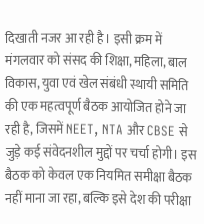दिखाती नजर आ रही है। इसी क्रम में मंगलवार को संसद की शिक्षा, महिला, बाल विकास, युवा एवं खेल संबंधी स्थायी समिति की एक महत्वपूर्ण बैठक आयोजित होने जा रही है, जिसमें NEET, NTA और CBSE से जुड़े कई संवेदनशील मुद्दों पर चर्चा होगी। इस बैठक को केवल एक नियमित समीक्षा बैठक नहीं माना जा रहा, बल्कि इसे देश की परीक्षा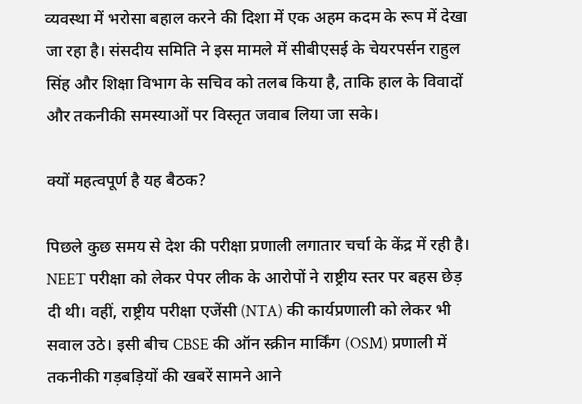व्यवस्था में भरोसा बहाल करने की दिशा में एक अहम कदम के रूप में देखा जा रहा है। संसदीय समिति ने इस मामले में सीबीएसई के चेयरपर्सन राहुल सिंह और शिक्षा विभाग के सचिव को तलब किया है, ताकि हाल के विवादों और तकनीकी समस्याओं पर विस्तृत जवाब लिया जा सके।

क्यों महत्वपूर्ण है यह बैठक?

पिछले कुछ समय से देश की परीक्षा प्रणाली लगातार चर्चा के केंद्र में रही है। NEET परीक्षा को लेकर पेपर लीक के आरोपों ने राष्ट्रीय स्तर पर बहस छेड़ दी थी। वहीं, राष्ट्रीय परीक्षा एजेंसी (NTA) की कार्यप्रणाली को लेकर भी सवाल उठे। इसी बीच CBSE की ऑन स्क्रीन मार्किंग (OSM) प्रणाली में तकनीकी गड़बड़ियों की खबरें सामने आने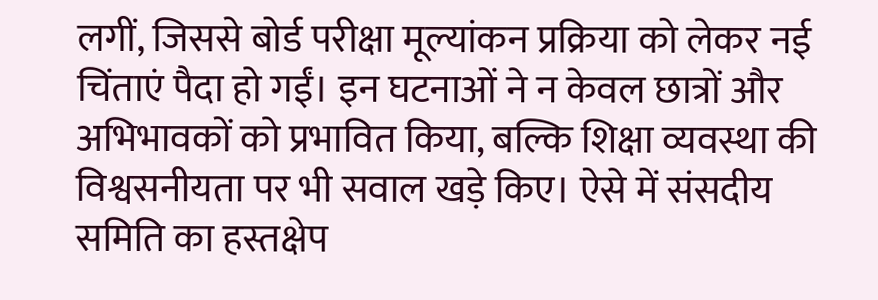लगीं, जिससे बोर्ड परीक्षा मूल्यांकन प्रक्रिया को लेकर नई चिंताएं पैदा हो गईं। इन घटनाओं ने न केवल छात्रों और अभिभावकों को प्रभावित किया, बल्कि शिक्षा व्यवस्था की विश्वसनीयता पर भी सवाल खड़े किए। ऐसे में संसदीय समिति का हस्तक्षेप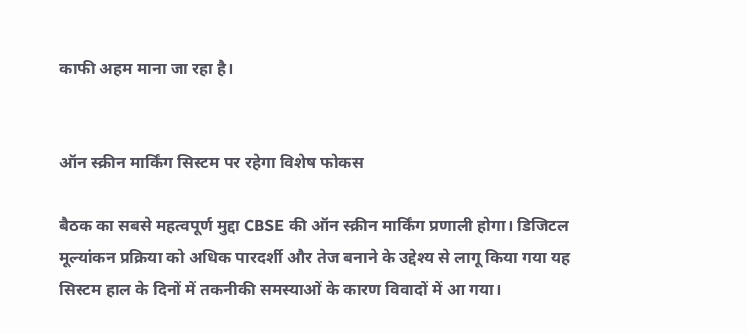काफी अहम माना जा रहा है।


ऑन स्क्रीन मार्किंग सिस्टम पर रहेगा विशेष फोकस

बैठक का सबसे महत्वपूर्ण मुद्दा CBSE की ऑन स्क्रीन मार्किंग प्रणाली होगा। डिजिटल मूल्यांकन प्रक्रिया को अधिक पारदर्शी और तेज बनाने के उद्देश्य से लागू किया गया यह सिस्टम हाल के दिनों में तकनीकी समस्याओं के कारण विवादों में आ गया।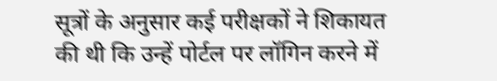सूत्रों के अनुसार कई परीक्षकों ने शिकायत की थी कि उन्हें पोर्टल पर लॉगिन करने में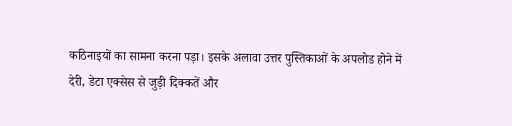कठिनाइयों का सामना करना पड़ा। इसके अलावा उत्तर पुस्तिकाओं के अपलोड होने में देरी, डेटा एक्सेस से जुड़ी दिक्कतें और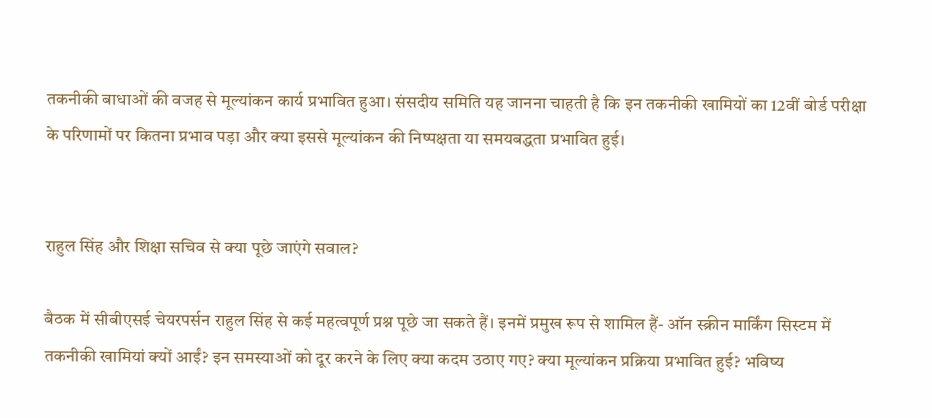तकनीकी बाधाओं की वजह से मूल्यांकन कार्य प्रभावित हुआ। संसदीय समिति यह जानना चाहती है कि इन तकनीकी खामियों का 12वीं बोर्ड परीक्षा के परिणामों पर कितना प्रभाव पड़ा और क्या इससे मूल्यांकन की निष्पक्षता या समयबद्धता प्रभावित हुई।


राहुल सिंह और शिक्षा सचिव से क्या पूछे जाएंगे सवाल?

बैठक में सीबीएसई चेयरपर्सन राहुल सिंह से कई महत्वपूर्ण प्रश्न पूछे जा सकते हैं। इनमें प्रमुख रूप से शामिल हैं- ऑन स्क्रीन मार्किंग सिस्टम में तकनीकी खामियां क्यों आईं? इन समस्याओं को दूर करने के लिए क्या कदम उठाए गए? क्या मूल्यांकन प्रक्रिया प्रभावित हुई? भविष्य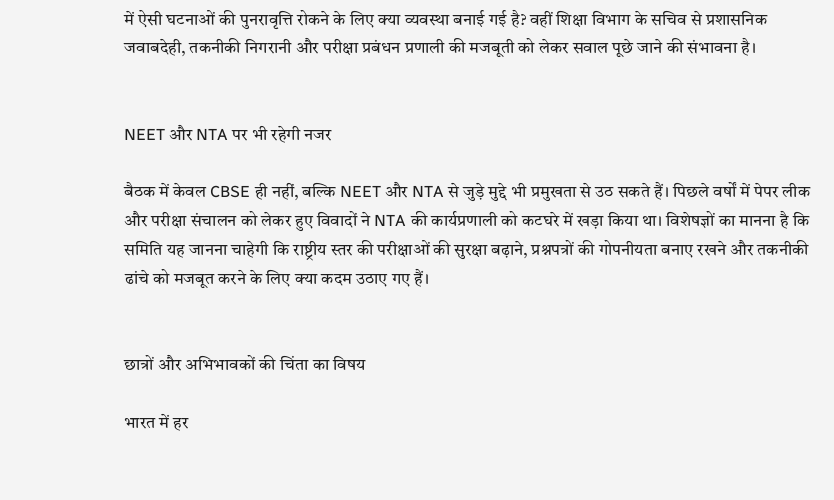में ऐसी घटनाओं की पुनरावृत्ति रोकने के लिए क्या व्यवस्था बनाई गई है? वहीं शिक्षा विभाग के सचिव से प्रशासनिक जवाबदेही, तकनीकी निगरानी और परीक्षा प्रबंधन प्रणाली की मजबूती को लेकर सवाल पूछे जाने की संभावना है।


NEET और NTA पर भी रहेगी नजर

बैठक में केवल CBSE ही नहीं, बल्कि NEET और NTA से जुड़े मुद्दे भी प्रमुखता से उठ सकते हैं। पिछले वर्षों में पेपर लीक और परीक्षा संचालन को लेकर हुए विवादों ने NTA की कार्यप्रणाली को कटघरे में खड़ा किया था। विशेषज्ञों का मानना है कि समिति यह जानना चाहेगी कि राष्ट्रीय स्तर की परीक्षाओं की सुरक्षा बढ़ाने, प्रश्नपत्रों की गोपनीयता बनाए रखने और तकनीकी ढांचे को मजबूत करने के लिए क्या कदम उठाए गए हैं।


छात्रों और अभिभावकों की चिंता का विषय

भारत में हर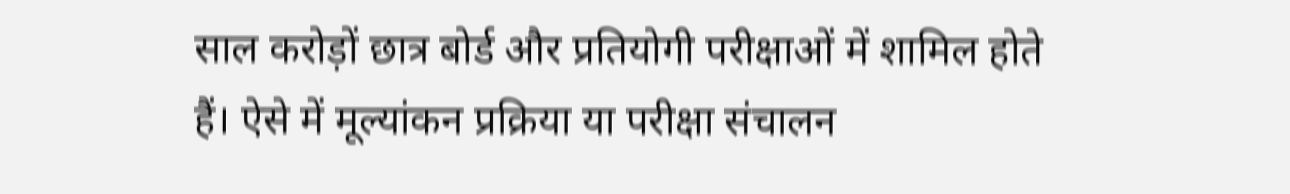साल करोड़ों छात्र बोर्ड और प्रतियोगी परीक्षाओं में शामिल होते हैं। ऐसे में मूल्यांकन प्रक्रिया या परीक्षा संचालन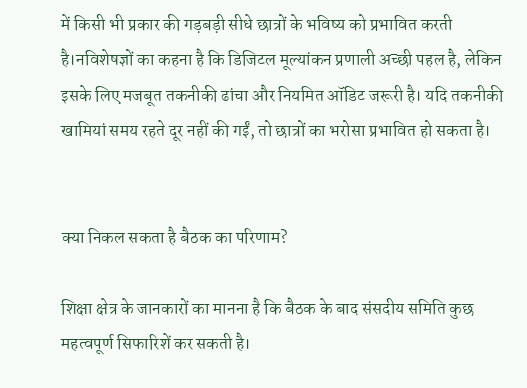में किसी भी प्रकार की गड़बड़ी सीधे छात्रों के भविष्य को प्रभावित करती है।नविशेषज्ञों का कहना है कि डिजिटल मूल्यांकन प्रणाली अच्छी पहल है, लेकिन इसके लिए मजबूत तकनीकी ढांचा और नियमित ऑडिट जरूरी है। यदि तकनीकी खामियां समय रहते दूर नहीं की गईं, तो छात्रों का भरोसा प्रभावित हो सकता है।


क्या निकल सकता है बैठक का परिणाम?

शिक्षा क्षेत्र के जानकारों का मानना है कि बैठक के बाद संसदीय समिति कुछ महत्वपूर्ण सिफारिशें कर सकती है।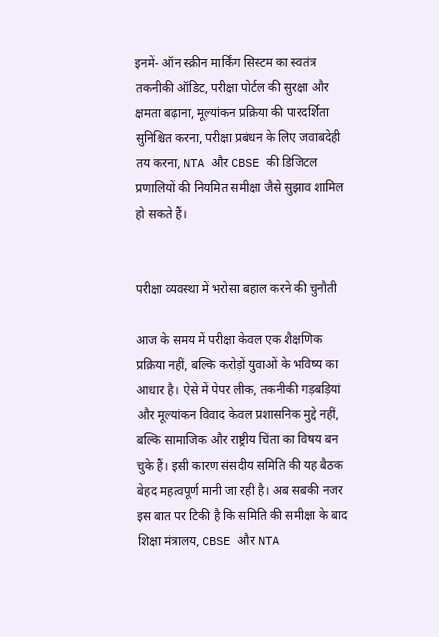इनमें- ऑन स्क्रीन मार्किंग सिस्टम का स्वतंत्र तकनीकी ऑडिट, परीक्षा पोर्टल की सुरक्षा और क्षमता बढ़ाना, मूल्यांकन प्रक्रिया की पारदर्शिता सुनिश्चित करना, परीक्षा प्रबंधन के लिए जवाबदेही तय करना, NTA और CBSE की डिजिटल प्रणालियों की नियमित समीक्षा जैसे सुझाव शामिल हो सकते हैं।


परीक्षा व्यवस्था में भरोसा बहाल करने की चुनौती

आज के समय में परीक्षा केवल एक शैक्षणिक प्रक्रिया नहीं, बल्कि करोड़ों युवाओं के भविष्य का आधार है। ऐसे में पेपर लीक, तकनीकी गड़बड़ियां और मूल्यांकन विवाद केवल प्रशासनिक मुद्दे नहीं, बल्कि सामाजिक और राष्ट्रीय चिंता का विषय बन चुके हैं। इसी कारण संसदीय समिति की यह बैठक बेहद महत्वपूर्ण मानी जा रही है। अब सबकी नजर इस बात पर टिकी है कि समिति की समीक्षा के बाद शिक्षा मंत्रालय, CBSE और NTA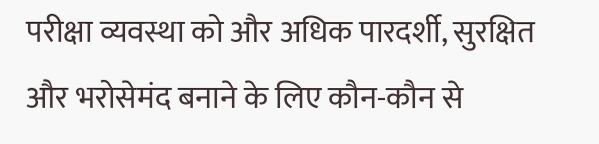परीक्षा व्यवस्था को और अधिक पारदर्शी, सुरक्षित और भरोसेमंद बनाने के लिए कौन-कौन से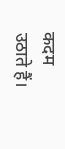कदम उठाते हैं।